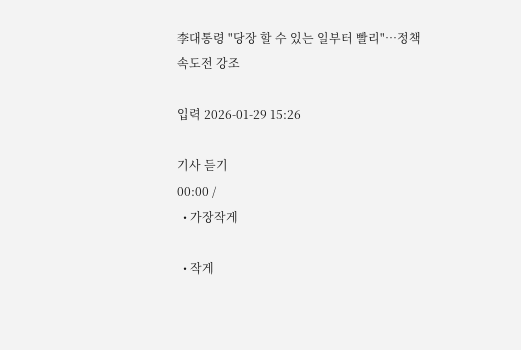李대통령 "당장 할 수 있는 일부터 빨리"…정책 속도전 강조

입력 2026-01-29 15:26

기사 듣기
00:00 /
  • 가장작게

  • 작게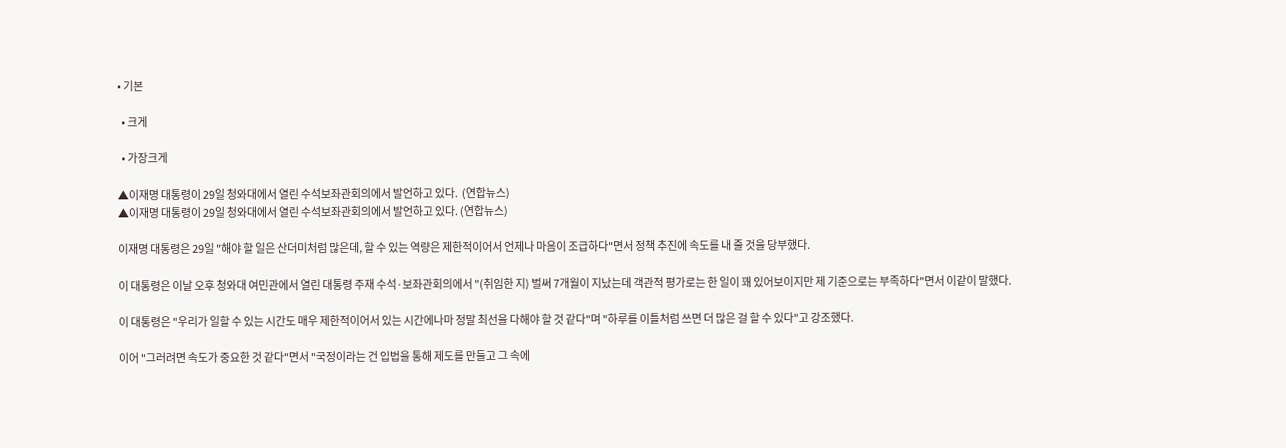• 기본

  • 크게

  • 가장크게

▲이재명 대통령이 29일 청와대에서 열린 수석보좌관회의에서 발언하고 있다.  (연합뉴스)
▲이재명 대통령이 29일 청와대에서 열린 수석보좌관회의에서 발언하고 있다. (연합뉴스)

이재명 대통령은 29일 "해야 할 일은 산더미처럼 많은데, 할 수 있는 역량은 제한적이어서 언제나 마음이 조급하다"면서 정책 추진에 속도를 내 줄 것을 당부했다.

이 대통령은 이날 오후 청와대 여민관에서 열린 대통령 주재 수석·보좌관회의에서 "(취임한 지) 벌써 7개월이 지났는데 객관적 평가로는 한 일이 꽤 있어보이지만 제 기준으로는 부족하다"면서 이같이 말했다.

이 대통령은 "우리가 일할 수 있는 시간도 매우 제한적이어서 있는 시간에나마 정말 최선을 다해야 할 것 같다"며 "하루를 이틀처럼 쓰면 더 많은 걸 할 수 있다"고 강조했다.

이어 "그러려면 속도가 중요한 것 같다"면서 "국정이라는 건 입법을 통해 제도를 만들고 그 속에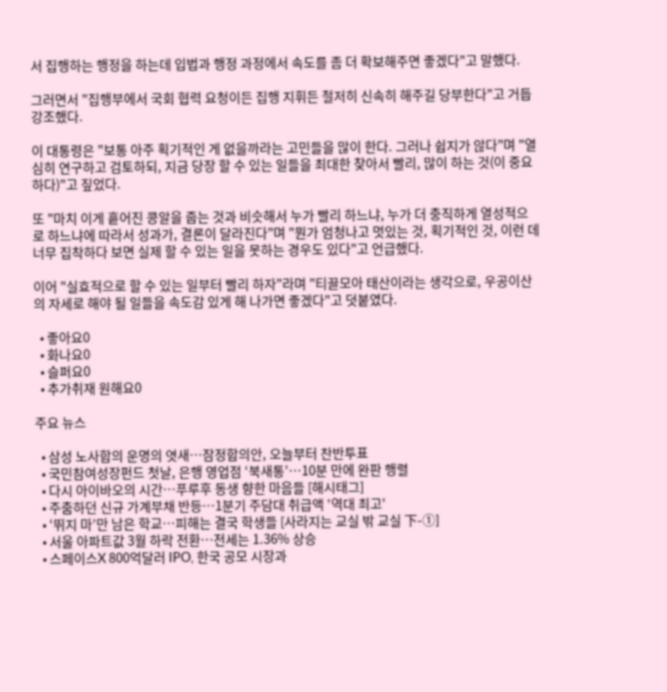서 집행하는 행정을 하는데 입법과 행정 과정에서 속도를 좀 더 확보해주면 좋겠다"고 말했다.

그러면서 "집행부에서 국회 협력 요청이든 집행 지휘든 철저히 신속히 해주길 당부한다"고 거듭 강조했다.

이 대통령은 "보통 아주 획기적인 게 없을까라는 고민들을 많이 한다. 그러나 쉽지가 않다"며 "열심히 연구하고 검토하되, 지금 당장 할 수 있는 일들을 최대한 찾아서 빨리, 많이 하는 것(이 중요하다)"고 짚었다.

또 "마치 이게 흩어진 콩알을 줍는 것과 비슷해서 누가 빨리 하느냐, 누가 더 충직하게 열성적으로 하느냐에 따라서 성과가, 결론이 달라진다"며 "뭔가 엄청나고 멋있는 것, 획기적인 것, 이런 데 너무 집착하다 보면 실제 할 수 있는 일을 못하는 경우도 있다"고 언급했다.

이어 "실효적으로 할 수 있는 일부터 빨리 하자"라며 "티끌모아 태산이라는 생각으로, 우공이산의 자세로 해야 될 일들을 속도감 있게 해 나가면 좋겠다"고 덧붙였다.

  • 좋아요0
  • 화나요0
  • 슬퍼요0
  • 추가취재 원해요0

주요 뉴스

  • 삼성 노사합의 운명의 엿새⋯잠정합의안, 오늘부터 찬반투표
  • 국민참여성장펀드 첫날, 은행 영업점 ‘북새통’⋯10분 만에 완판 행렬
  • 다시 아이바오의 시간…푸루후 동생 향한 마음들 [해시태그]
  • 주춤하던 신규 가계부채 반등⋯1분기 주담대 취급액 '역대 최고'
  • ‘뛰지 마’만 남은 학교…피해는 결국 학생들 [사라지는 교실 밖 교실 下-①]
  • 서울 아파트값 3월 하락 전환⋯전세는 1.36% 상승
  • 스페이스X 800억달러 IPO, 한국 공모 시장과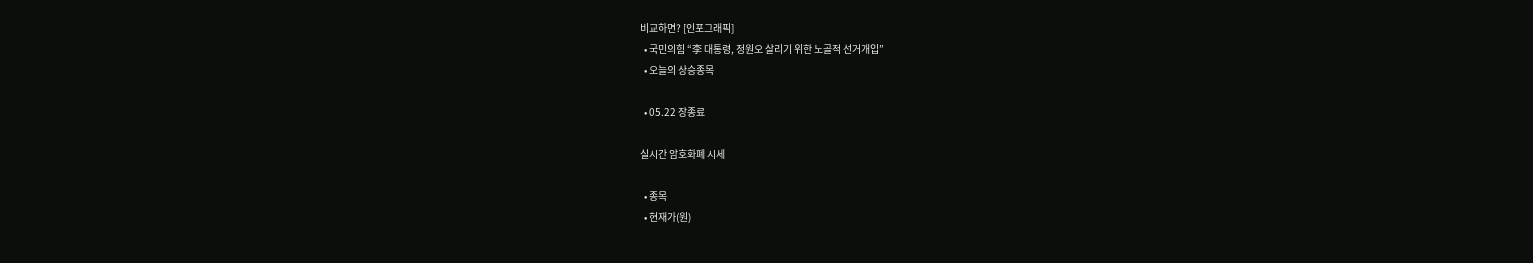비교하면? [인포그래픽]
  • 국민의힘 “李 대통령, 정원오 살리기 위한 노골적 선거개입”
  • 오늘의 상승종목

  • 05.22 장종료

실시간 암호화폐 시세

  • 종목
  • 현재가(원)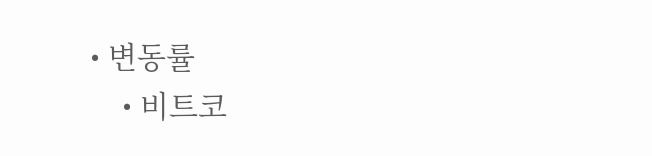• 변동률
    • 비트코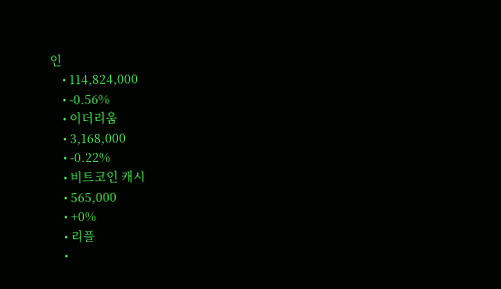인
    • 114,824,000
    • -0.56%
    • 이더리움
    • 3,168,000
    • -0.22%
    • 비트코인 캐시
    • 565,000
    • +0%
    • 리플
    •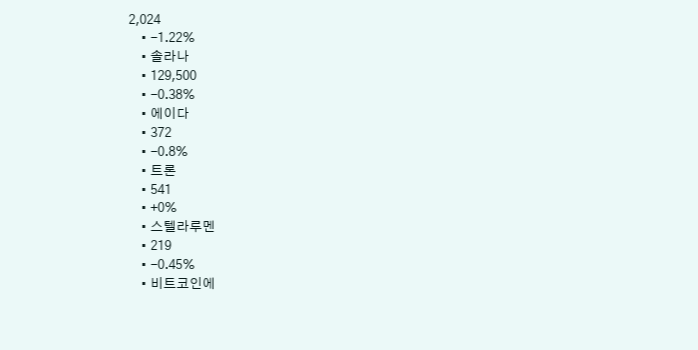2,024
    • -1.22%
    • 솔라나
    • 129,500
    • -0.38%
    • 에이다
    • 372
    • -0.8%
    • 트론
    • 541
    • +0%
    • 스텔라루멘
    • 219
    • -0.45%
    • 비트코인에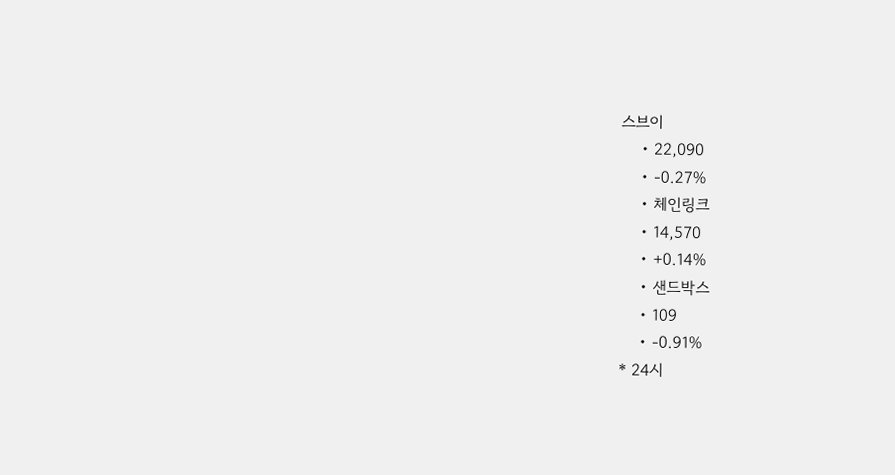스브이
    • 22,090
    • -0.27%
    • 체인링크
    • 14,570
    • +0.14%
    • 샌드박스
    • 109
    • -0.91%
* 24시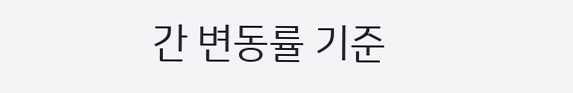간 변동률 기준